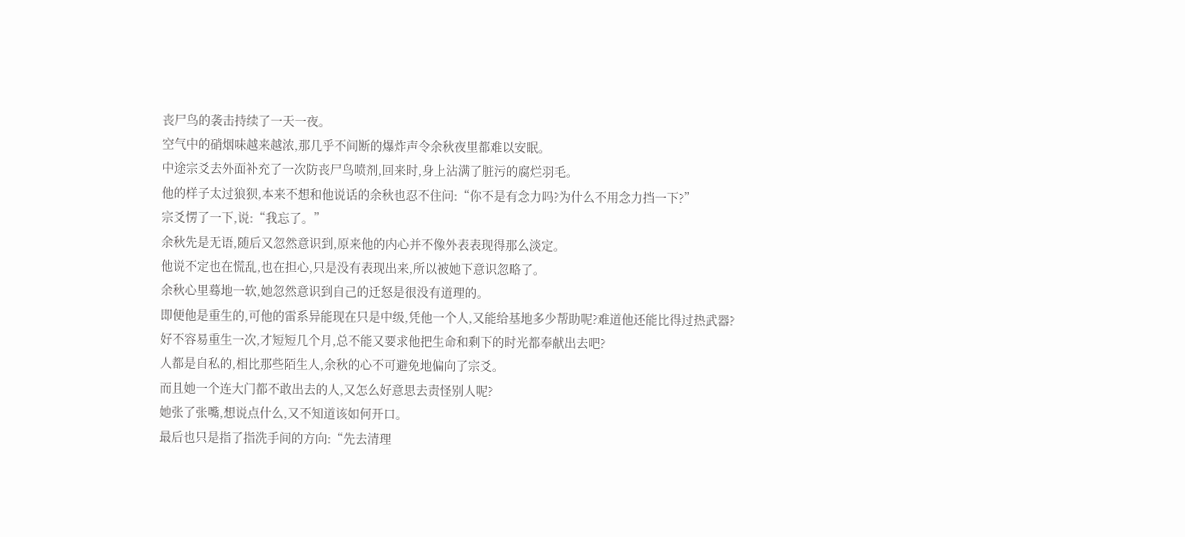丧尸鸟的袭击持续了一天一夜。
空气中的硝烟味越来越浓,那几乎不间断的爆炸声令余秋夜里都难以安眠。
中途宗爻去外面补充了一次防丧尸鸟喷剂,回来时,身上沾满了脏污的腐烂羽毛。
他的样子太过狼狈,本来不想和他说话的余秋也忍不住问:“你不是有念力吗?为什么不用念力挡一下?”
宗爻愣了一下,说:“我忘了。”
余秋先是无语,随后又忽然意识到,原来他的内心并不像外表表现得那么淡定。
他说不定也在慌乱,也在担心,只是没有表现出来,所以被她下意识忽略了。
余秋心里蓦地一软,她忽然意识到自己的迁怒是很没有道理的。
即便他是重生的,可他的雷系异能现在只是中级,凭他一个人,又能给基地多少帮助呢?难道他还能比得过热武器?
好不容易重生一次,才短短几个月,总不能又要求他把生命和剩下的时光都奉献出去吧?
人都是自私的,相比那些陌生人,余秋的心不可避免地偏向了宗爻。
而且她一个连大门都不敢出去的人,又怎么好意思去责怪别人呢?
她张了张嘴,想说点什么,又不知道该如何开口。
最后也只是指了指洗手间的方向:“先去清理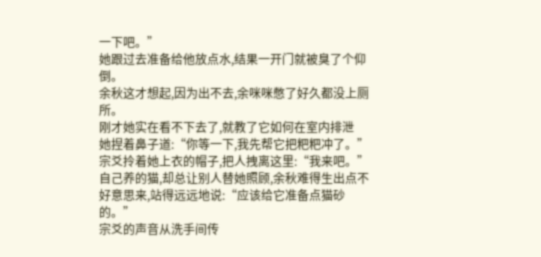一下吧。”
她跟过去准备给他放点水,结果一开门就被臭了个仰倒。
余秋这才想起,因为出不去,余咪咪憋了好久都没上厕所。
刚才她实在看不下去了,就教了它如何在室内排泄
她捏着鼻子道:“你等一下,我先帮它把粑粑冲了。”
宗爻拎着她上衣的帽子,把人拽离这里:“我来吧。”
自己养的猫,却总让别人替她照顾,余秋难得生出点不好意思来,站得远远地说:“应该给它准备点猫砂的。”
宗爻的声音从洗手间传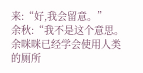来:“好,我会留意。”
余秋:“我不是这个意思。余咪咪已经学会使用人类的厕所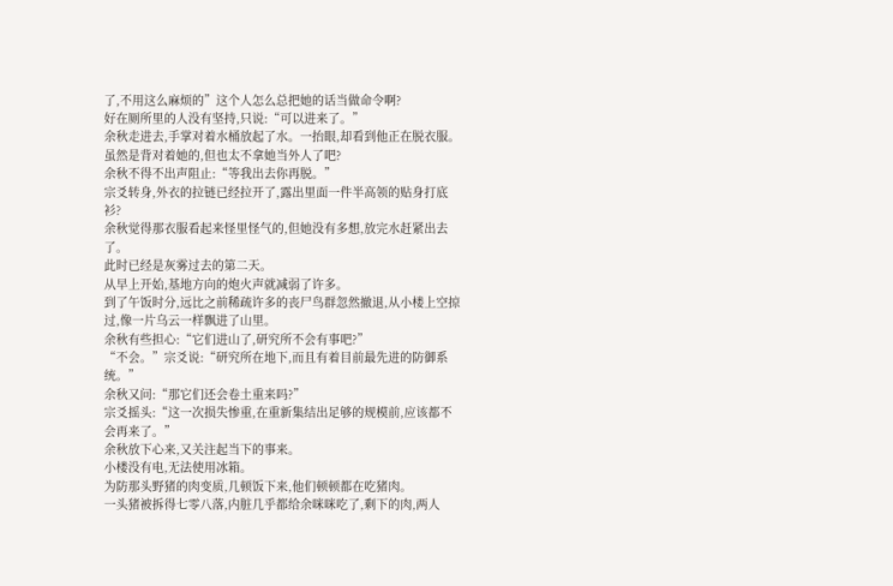了,不用这么麻烦的”这个人怎么总把她的话当做命令啊?
好在厕所里的人没有坚持,只说:“可以进来了。”
余秋走进去,手掌对着水桶放起了水。一抬眼,却看到他正在脱衣服。
虽然是背对着她的,但也太不拿她当外人了吧?
余秋不得不出声阻止:“等我出去你再脱。”
宗爻转身,外衣的拉链已经拉开了,露出里面一件半高领的贴身打底衫?
余秋觉得那衣服看起来怪里怪气的,但她没有多想,放完水赶紧出去了。
此时已经是灰雾过去的第二天。
从早上开始,基地方向的炮火声就减弱了许多。
到了午饭时分,远比之前稀疏许多的丧尸鸟群忽然撤退,从小楼上空掠过,像一片乌云一样飘进了山里。
余秋有些担心:“它们进山了,研究所不会有事吧?”
“不会。”宗爻说:“研究所在地下,而且有着目前最先进的防御系统。”
余秋又问:“那它们还会卷土重来吗?”
宗爻摇头:“这一次损失惨重,在重新集结出足够的规模前,应该都不会再来了。”
余秋放下心来,又关注起当下的事来。
小楼没有电,无法使用冰箱。
为防那头野猪的肉变质,几顿饭下来,他们顿顿都在吃猪肉。
一头猪被拆得七零八落,内脏几乎都给余咪咪吃了,剩下的肉,两人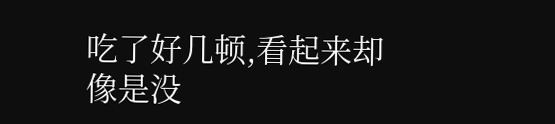吃了好几顿,看起来却像是没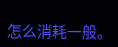怎么消耗一般。